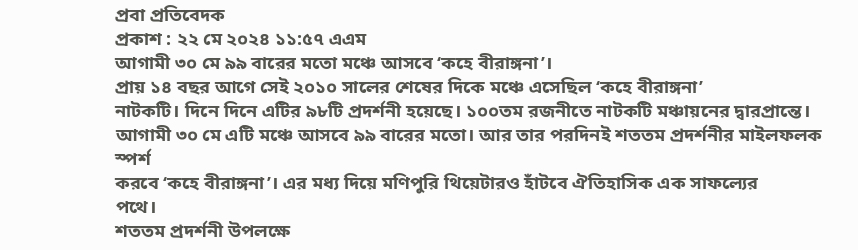প্রবা প্রতিবেদক
প্রকাশ : ২২ মে ২০২৪ ১১:৫৭ এএম
আগামী ৩০ মে ৯৯ বারের মতো মঞ্চে আসবে ‘কহে বীরাঙ্গনা’।
প্রায় ১৪ বছর আগে সেই ২০১০ সালের শেষের দিকে মঞ্চে এসেছিল ‘কহে বীরাঙ্গনা’
নাটকটি। দিনে দিনে এটির ৯৮টি প্রদর্শনী হয়েছে। ১০০তম রজনীতে নাটকটি মঞ্চায়নের দ্বারপ্রান্তে।
আগামী ৩০ মে এটি মঞ্চে আসবে ৯৯ বারের মতো। আর তার পরদিনই শততম প্রদর্শনীর মাইলফলক স্পর্শ
করবে ‘কহে বীরাঙ্গনা’। এর মধ্য দিয়ে মণিপুরি থিয়েটারও হাঁটবে ঐতিহাসিক এক সাফল্যের
পথে।
শততম প্রদর্শনী উপলক্ষে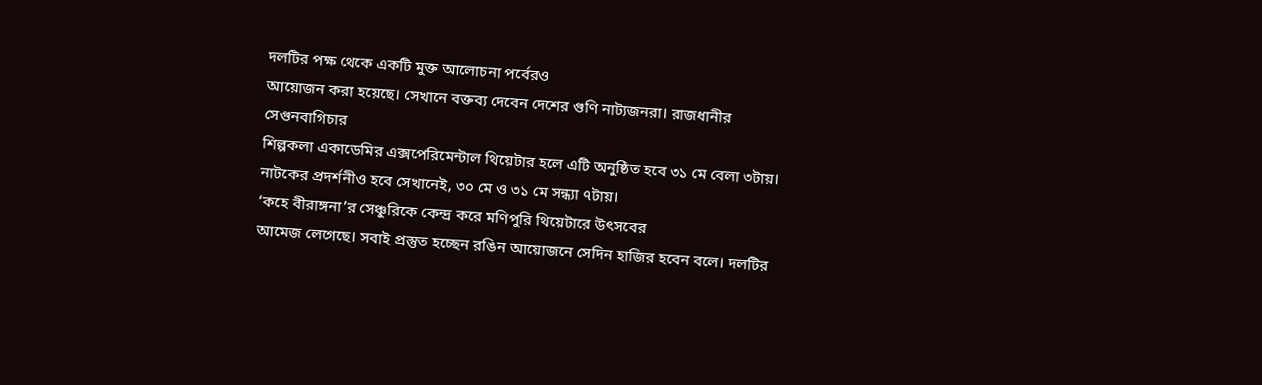দলটির পক্ষ থেকে একটি মুক্ত আলোচনা পর্বেরও
আয়োজন করা হয়েছে। সেখানে বক্তব্য দেবেন দেশের গুণি নাট্যজনরা। রাজধানীর সেগুনবাগিচার
শিল্পকলা একাডেমির এক্সপেরিমেন্টাল থিয়েটার হলে এটি অনুষ্ঠিত হবে ৩১ মে বেলা ৩টায়।
নাটকের প্রদর্শনীও হবে সেখানেই, ৩০ মে ও ৩১ মে সন্ধ্যা ৭টায়।
‘কহে বীরাঙ্গনা’র সেঞ্চুরিকে কেন্দ্র করে মণিপুরি থিয়েটারে উৎসবের
আমেজ লেগেছে। সবাই প্রস্তুত হচ্ছেন রঙিন আয়োজনে সেদিন হাজির হবেন বলে। দলটির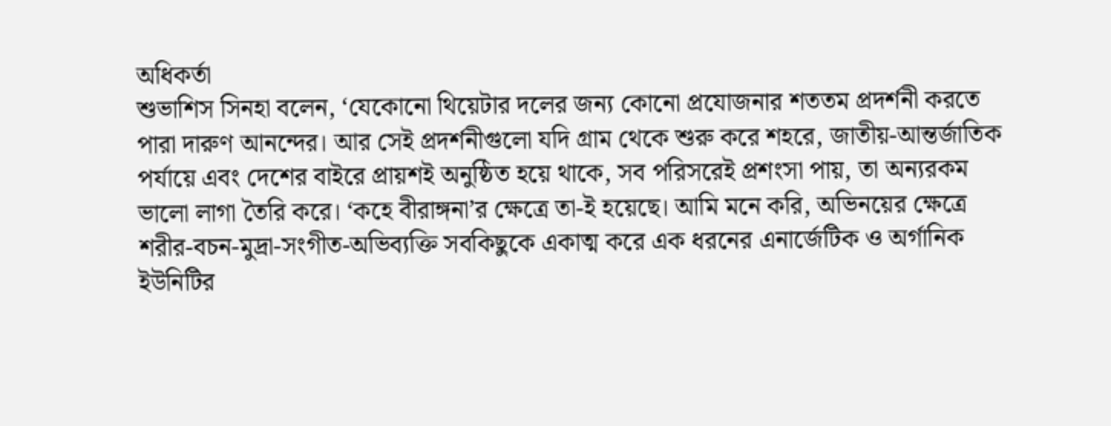অধিকর্তা
শুভাশিস সিনহা বলেন, ‘যেকোনো থিয়েটার দলের জন্য কোনো প্রযোজনার শততম প্রদর্শনী করতে
পারা দারুণ আনন্দের। আর সেই প্রদর্শনীগুলো যদি গ্রাম থেকে শুরু করে শহরে, জাতীয়-আন্তর্জাতিক
পর্যায়ে এবং দেশের বাইরে প্রায়শই অনুষ্ঠিত হয়ে থাকে, সব পরিসরেই প্রশংসা পায়, তা অন্যরকম
ভালো লাগা তৈরি করে। ‘কহে বীরাঙ্গনা’র ক্ষেত্রে তা-ই হয়েছে। আমি মনে করি, অভিনয়ের ক্ষেত্রে
শরীর-বচন-মুদ্রা-সংগীত-অভিব্যক্তি সবকিছুকে একাত্ম করে এক ধরনের এনার্জেটিক ও অর্গানিক
ইউনিটির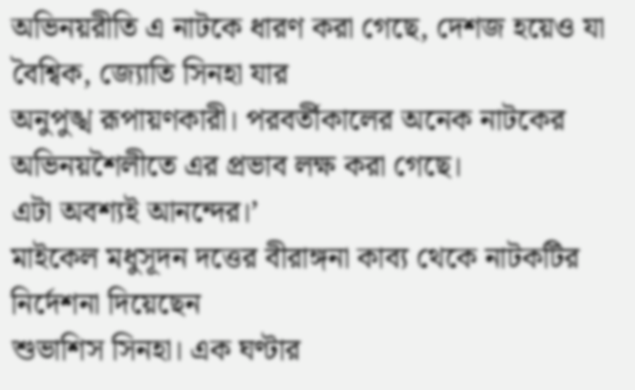অভিনয়রীতি এ নাটকে ধারণ করা গেছে, দেশজ হয়েও যা বৈশ্বিক, জ্যোতি সিনহা যার
অনুপুঙ্খ রূপায়ণকারী। পরবর্তীকালের অনেক নাটকের অভিনয়শৈলীতে এর প্রভাব লক্ষ করা গেছে।
এটা অবশ্যই আনন্দের।’
মাইকেল মধুসূদন দত্তের বীরাঙ্গনা কাব্য থেকে নাটকটির নির্দেশনা দিয়েছেন
শুভাশিস সিনহা। এক ঘণ্টার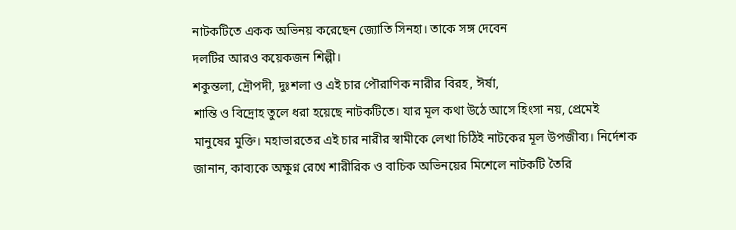নাটকটিতে একক অভিনয় করেছেন জ্যোতি সিনহা। তাকে সঙ্গ দেবেন
দলটির আরও কয়েকজন শিল্পী।
শকুন্তলা, দ্রৌপদী, দুঃশলা ও এই চার পৌরাণিক নারীর বিরহ, ঈর্ষা,
শান্তি ও বিদ্রোহ তুলে ধরা হয়েছে নাটকটিতে। যার মূল কথা উঠে আসে হিংসা নয়, প্রেমেই
মানুষের মুক্তি। মহাভারতের এই চার নারীর স্বামীকে লেখা চিঠিই নাটকের মূল উপজীব্য। নির্দেশক
জানান, কাব্যকে অক্ষুণ্ন রেখে শারীরিক ও বাচিক অভিনয়ের মিশেলে নাটকটি তৈরি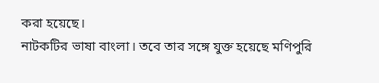করা হয়েছে।
নাটকটির ভাষা বাংলা। তবে তার সঙ্গে যুক্ত হয়েছে মণিপুরি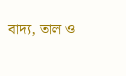বাদ্য, তাল ও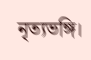নৃত্যভঙ্গি।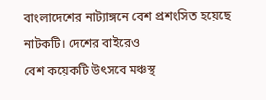বাংলাদেশের নাট্যাঙ্গনে বেশ প্রশংসিত হয়েছে নাটকটি। দেশের বাইরেও
বেশ কয়েকটি উৎসবে মঞ্চস্থ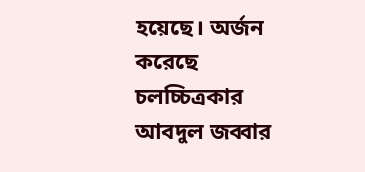হয়েছে। অর্জন করেছে চলচ্চিত্রকার আবদুল জব্বার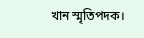খান স্মৃতিপদক।